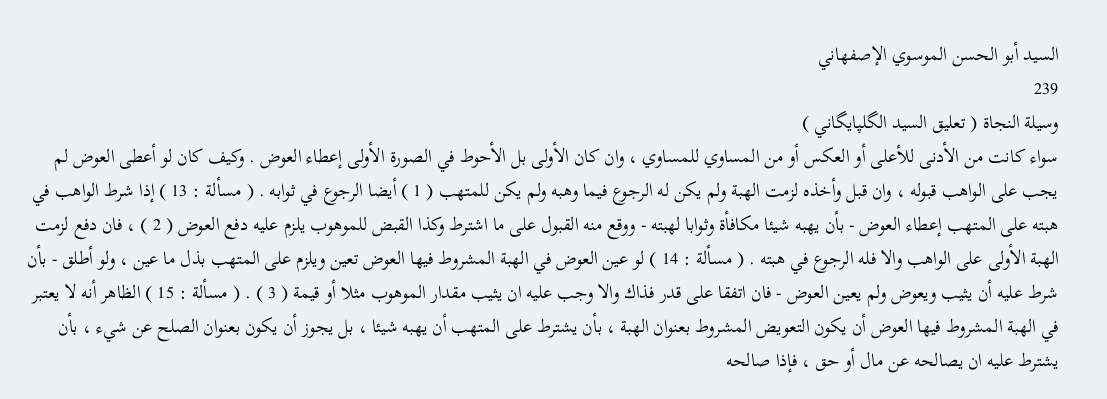السيد أبو الحسن الموسوي الإصفهاني
239
وسيلة النجاة ( تعليق السيد الگلپايگاني )
سواء كانت من الأدنى للأعلى أو العكس أو من المساوي للمساوي ، وان كان الأولى بل الأحوط في الصورة الأولى إعطاء العوض . وكيف كان لو أعطى العوض لم يجب على الواهب قبوله ، وان قبل وأخذه لزمت الهبة ولم يكن له الرجوع فيما وهبه ولم يكن للمتهب ( 1 ) أيضا الرجوع في ثوابه . ( مسألة : 13 ) إذا شرط الواهب في هبته على المتهب إعطاء العوض - بأن يهبه شيئا مكافأة وثوابا لهبته - ووقع منه القبول على ما اشترط وكذا القبض للموهوب يلزم عليه دفع العوض ( 2 ) ، فان دفع لزمت الهبة الأولى على الواهب والا فله الرجوع في هبته . ( مسألة : 14 ) لو عين العوض في الهبة المشروط فيها العوض تعين ويلزم على المتهب بذل ما عين ، ولو أطلق - بأن شرط عليه أن يثيب ويعوض ولم يعين العوض - فان اتفقا على قدر فذاك والا وجب عليه ان يثيب مقدار الموهوب مثلا أو قيمة ( 3 ) . ( مسألة : 15 ) الظاهر أنه لا يعتبر في الهبة المشروط فيها العوض أن يكون التعويض المشروط بعنوان الهبة ، بأن يشترط على المتهب أن يهبه شيئا ، بل يجوز أن يكون بعنوان الصلح عن شيء ، بأن يشترط عليه ان يصالحه عن مال أو حق ، فإذا صالحه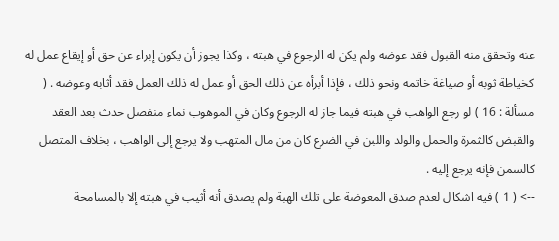عنه وتحقق منه القبول فقد عوضه ولم يكن له الرجوع في هبته ، وكذا يجوز أن يكون إبراء عن حق أو إيقاع عمل له كخياطة ثوبه أو صياغة خاتمه ونحو ذلك ، فإذا أبرأه عن ذلك الحق أو عمل له ذلك العمل فقد أثابه وعوضه . ( مسألة : 16 ) لو رجع الواهب في هبته فيما جاز له الرجوع وكان في الموهوب نماء منفصل حدث بعد العقد والقبض كالثمرة والحمل والولد واللبن في الضرع كان من مال المتهب ولا يرجع إلى الواهب ، بخلاف المتصل كالسمن فإنه يرجع إليه .
--> ( 1 ) فيه اشكال لعدم صدق المعوضة على تلك الهبة ولم يصدق أنه أثيب في هبته إلا بالمسامحة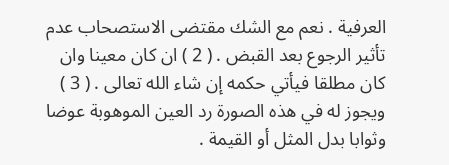العرفية . نعم مع الشك مقتضى الاستصحاب عدم تأثير الرجوع بعد القبض . ( 2 ) ان كان معينا وان كان مطلقا فيأتي حكمه إن شاء الله تعالى . ( 3 ) ويجوز له في هذه الصورة رد العين الموهوبة عوضا وثوابا بدل المثل أو القيمة .